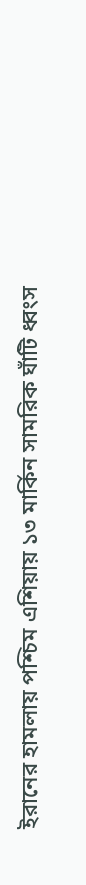ইরানের হামলায় পশ্চিম এশিয়ায় ১৩ মার্কিন সামরিক ঘাঁটি ধ্বংস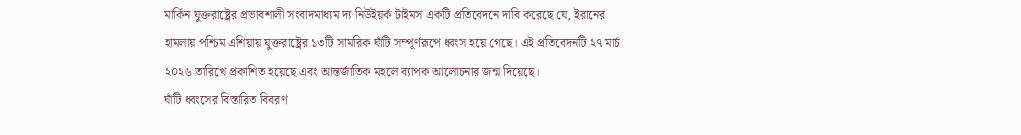মার্কিন যুক্তরাষ্ট্রের প্রভাবশালী সংবাদমাধ্যম দ্য নিউইয়র্ক টাইমস একটি প্রতিবেদনে দাবি করেছে যে, ইরানের হামলায় পশ্চিম এশিয়ায় যুক্তরাষ্ট্রের ১৩টি সামরিক ঘাঁটি সম্পূর্ণরূপে ধ্বংস হয়ে গেছে। এই প্রতিবেদনটি ২৭ মার্চ ২০২৬ তারিখে প্রকাশিত হয়েছে এবং আন্তর্জাতিক মহলে ব্যাপক আলোচনার জন্ম দিয়েছে।
ঘাঁটি ধ্বংসের বিস্তারিত বিবরণ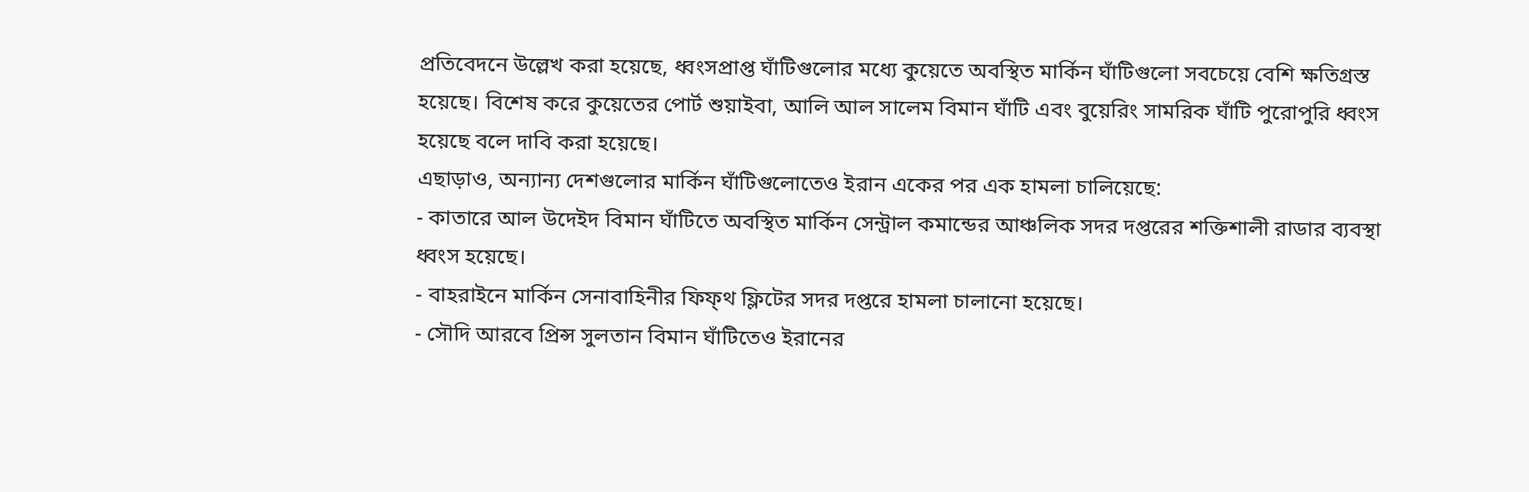প্রতিবেদনে উল্লেখ করা হয়েছে, ধ্বংসপ্রাপ্ত ঘাঁটিগুলোর মধ্যে কুয়েতে অবস্থিত মার্কিন ঘাঁটিগুলো সবচেয়ে বেশি ক্ষতিগ্রস্ত হয়েছে। বিশেষ করে কুয়েতের পোর্ট শুয়াইবা, আলি আল সালেম বিমান ঘাঁটি এবং বুয়েরিং সামরিক ঘাঁটি পুরোপুরি ধ্বংস হয়েছে বলে দাবি করা হয়েছে।
এছাড়াও, অন্যান্য দেশগুলোর মার্কিন ঘাঁটিগুলোতেও ইরান একের পর এক হামলা চালিয়েছে:
- কাতারে আল উদেইদ বিমান ঘাঁটিতে অবস্থিত মার্কিন সেন্ট্রাল কমান্ডের আঞ্চলিক সদর দপ্তরের শক্তিশালী রাডার ব্যবস্থা ধ্বংস হয়েছে।
- বাহরাইনে মার্কিন সেনাবাহিনীর ফিফ্থ ফ্লিটের সদর দপ্তরে হামলা চালানো হয়েছে।
- সৌদি আরবে প্রিন্স সুলতান বিমান ঘাঁটিতেও ইরানের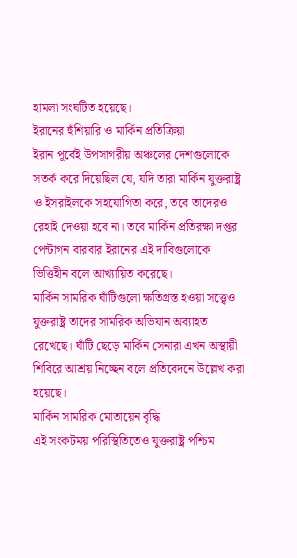হামলা সংঘটিত হয়েছে।
ইরানের হুঁশিয়ারি ও মার্কিন প্রতিক্রিয়া
ইরান পূর্বেই উপসাগরীয় অঞ্চলের দেশগুলোকে সতর্ক করে দিয়েছিল যে, যদি তারা মার্কিন যুক্তরাষ্ট্র ও ইসরাইলকে সহযোগিতা করে, তবে তাদেরও রেহাই দেওয়া হবে না। তবে মার্কিন প্রতিরক্ষা দপ্তর পেন্টাগন বারবার ইরানের এই দাবিগুলোকে ভিত্তিহীন বলে আখ্যায়িত করেছে।
মার্কিন সামরিক ঘাঁটিগুলো ক্ষতিগ্রস্ত হওয়া সত্ত্বেও যুক্তরাষ্ট্র তাদের সামরিক অভিযান অব্যাহত রেখেছে। ঘাঁটি ছেড়ে মার্কিন সেনারা এখন অস্থায়ী শিবিরে আশ্রয় নিচ্ছেন বলে প্রতিবেদনে উল্লেখ করা হয়েছে।
মার্কিন সামরিক মোতায়েন বৃদ্ধি
এই সংকটময় পরিস্থিতিতেও যুক্তরাষ্ট্র পশ্চিম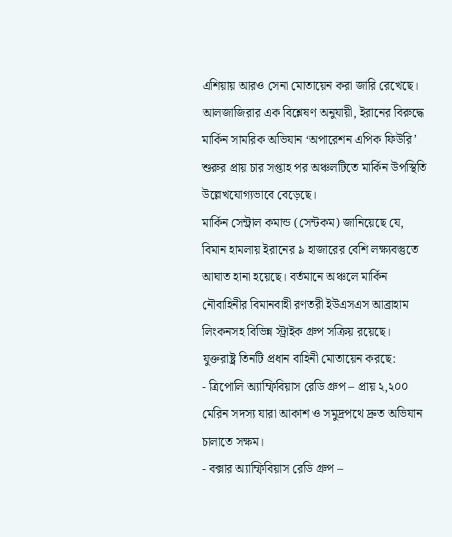এশিয়ায় আরও সেনা মোতায়েন করা জারি রেখেছে। আলজাজিরার এক বিশ্লেষণ অনুযায়ী, ইরানের বিরুদ্ধে মার্কিন সামরিক অভিযান ‘অপারেশন এপিক ফিউরি’ শুরুর প্রায় চার সপ্তাহ পর অঞ্চলটিতে মার্কিন উপস্থিতি উল্লেখযোগ্যভাবে বেড়েছে।
মার্কিন সেন্ট্রাল কমান্ড (সেন্টকম) জানিয়েছে যে, বিমান হামলায় ইরানের ৯ হাজারের বেশি লক্ষ্যবস্তুতে আঘাত হানা হয়েছে। বর্তমানে অঞ্চলে মার্কিন নৌবাহিনীর বিমানবাহী রণতরী ইউএসএস আব্রাহাম লিংকনসহ বিভিন্ন স্ট্রাইক গ্রুপ সক্রিয় রয়েছে।
যুক্তরাষ্ট্র তিনটি প্রধান বাহিনী মোতায়েন করছে:
- ত্রিপোলি অ্যাম্ফিবিয়াস রেডি গ্রুপ – প্রায় ২,২০০ মেরিন সদস্য যারা আকাশ ও সমুদ্রপথে দ্রুত অভিযান চালাতে সক্ষম।
- বক্সার অ্যাম্ফিবিয়াস রেডি গ্রুপ –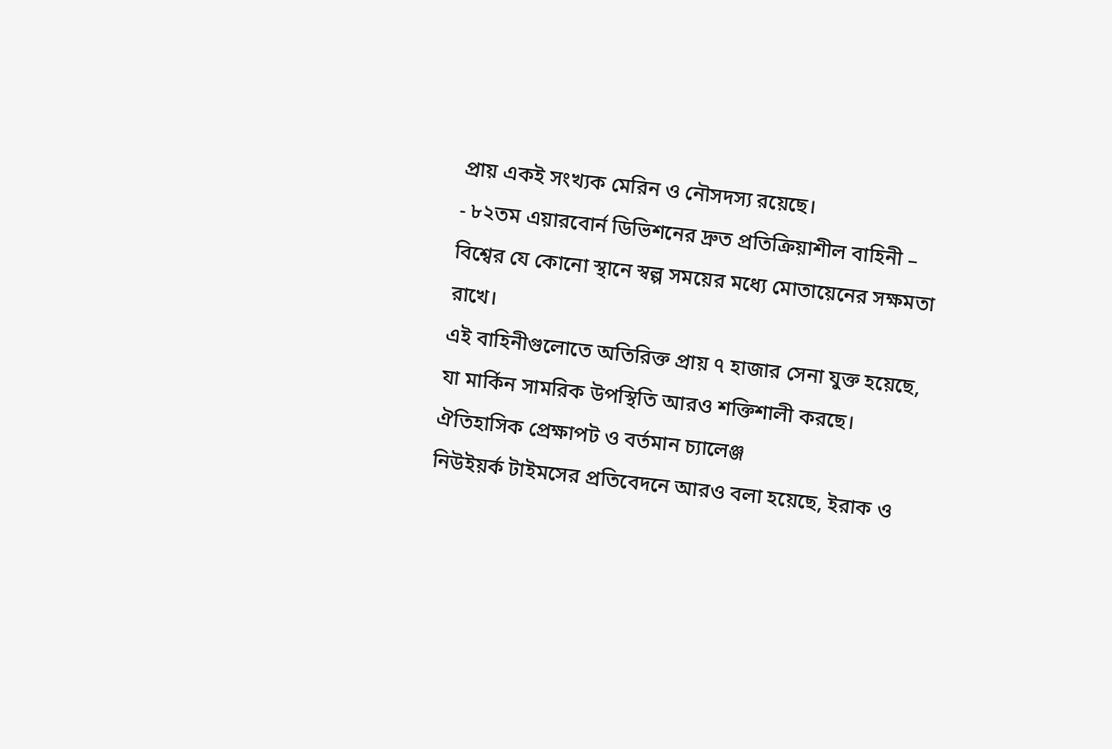প্রায় একই সংখ্যক মেরিন ও নৌসদস্য রয়েছে।
- ৮২তম এয়ারবোর্ন ডিভিশনের দ্রুত প্রতিক্রিয়াশীল বাহিনী – বিশ্বের যে কোনো স্থানে স্বল্প সময়ের মধ্যে মোতায়েনের সক্ষমতা রাখে।
এই বাহিনীগুলোতে অতিরিক্ত প্রায় ৭ হাজার সেনা যুক্ত হয়েছে, যা মার্কিন সামরিক উপস্থিতি আরও শক্তিশালী করছে।
ঐতিহাসিক প্রেক্ষাপট ও বর্তমান চ্যালেঞ্জ
নিউইয়র্ক টাইমসের প্রতিবেদনে আরও বলা হয়েছে, ইরাক ও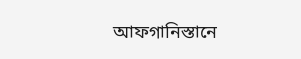আফগানিস্তানে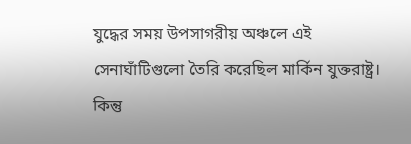যুদ্ধের সময় উপসাগরীয় অঞ্চলে এই সেনাঘাঁটিগুলো তৈরি করেছিল মার্কিন যুক্তরাষ্ট্র। কিন্তু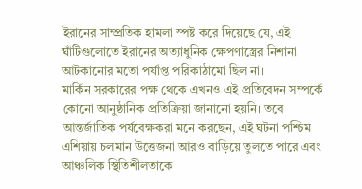ইরানের সাম্প্রতিক হামলা স্পষ্ট করে দিয়েছে যে, এই ঘাঁটিগুলোতে ইরানের অত্যাধুনিক ক্ষেপণাস্ত্রের নিশানা আটকানোর মতো পর্যাপ্ত পরিকাঠামো ছিল না।
মার্কিন সরকারের পক্ষ থেকে এখনও এই প্রতিবেদন সম্পর্কে কোনো আনুষ্ঠানিক প্রতিক্রিয়া জানানো হয়নি। তবে আন্তর্জাতিক পর্যবেক্ষকরা মনে করছেন, এই ঘটনা পশ্চিম এশিয়ায় চলমান উত্তেজনা আরও বাড়িয়ে তুলতে পারে এবং আঞ্চলিক স্থিতিশীলতাকে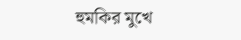হুমকির মুখে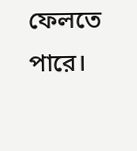ফেলতে পারে।